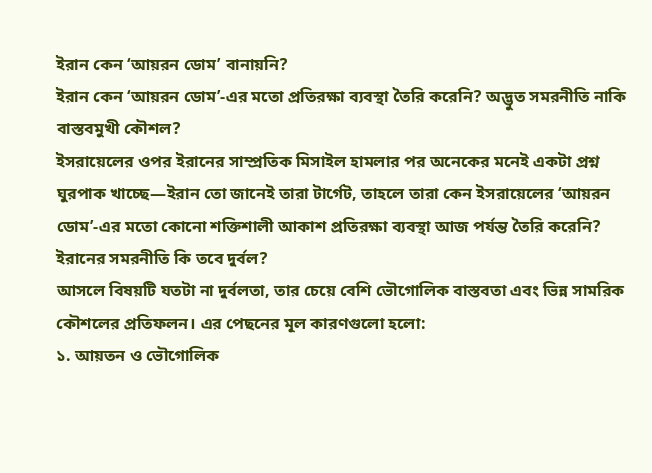ইরান কেন ‘আয়রন ডোম’ বানায়নি?
ইরান কেন ‘আয়রন ডোম’-এর মতো প্রতিরক্ষা ব্যবস্থা তৈরি করেনি? অদ্ভুত সমরনীতি নাকি বাস্তবমুখী কৌশল?
ইসরায়েলের ওপর ইরানের সাম্প্রতিক মিসাইল হামলার পর অনেকের মনেই একটা প্রশ্ন ঘুরপাক খাচ্ছে—ইরান তো জানেই তারা টার্গেট, তাহলে তারা কেন ইসরায়েলের ‘আয়রন ডোম’-এর মতো কোনো শক্তিশালী আকাশ প্রতিরক্ষা ব্যবস্থা আজ পর্যন্ত তৈরি করেনি? ইরানের সমরনীতি কি তবে দুর্বল?
আসলে বিষয়টি যতটা না দুর্বলতা, তার চেয়ে বেশি ভৌগোলিক বাস্তবতা এবং ভিন্ন সামরিক কৌশলের প্রতিফলন। এর পেছনের মূল কারণগুলো হলো:
১. আয়তন ও ভৌগোলিক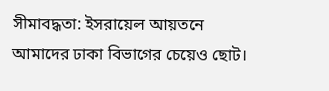সীমাবদ্ধতা: ইসরায়েল আয়তনে আমাদের ঢাকা বিভাগের চেয়েও ছোট।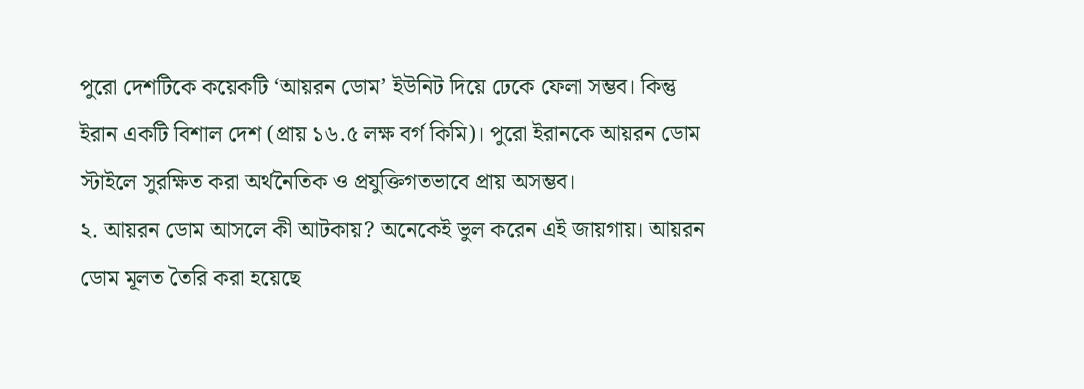পুরো দেশটিকে কয়েকটি ‘আয়রন ডোম’ ইউনিট দিয়ে ঢেকে ফেলা সম্ভব। কিন্তু ইরান একটি বিশাল দেশ (প্রায় ১৬.৫ লক্ষ বর্গ কিমি)। পুরো ইরানকে আয়রন ডোম স্টাইলে সুরক্ষিত করা অর্থনৈতিক ও প্রযুক্তিগতভাবে প্রায় অসম্ভব।
২. আয়রন ডোম আসলে কী আটকায়? অনেকেই ভুল করেন এই জায়গায়। আয়রন ডোম মূলত তৈরি করা হয়েছে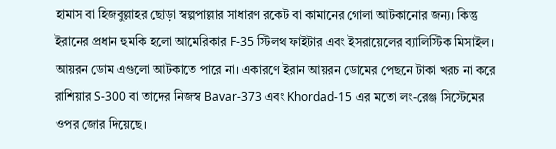হামাস বা হিজবুল্লাহর ছোড়া স্বল্পপাল্লার সাধারণ রকেট বা কামানের গোলা আটকানোর জন্য। কিন্তু ইরানের প্রধান হুমকি হলো আমেরিকার F-35 স্টিলথ ফাইটার এবং ইসরায়েলের ব্যালিস্টিক মিসাইল। আয়রন ডোম এগুলো আটকাতে পারে না। একারণে ইরান আয়রন ডোমের পেছনে টাকা খরচ না করে রাশিয়ার S-300 বা তাদের নিজস্ব Bavar-373 এবং Khordad-15 এর মতো লং-রেঞ্জ সিস্টেমের ওপর জোর দিয়েছে।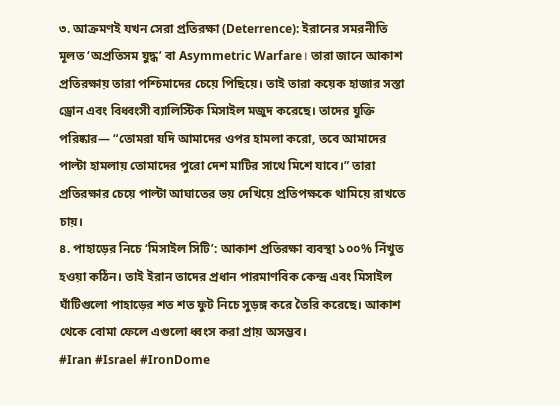৩. আক্রমণই যখন সেরা প্রতিরক্ষা (Deterrence): ইরানের সমরনীতি মূলত ‘অপ্রতিসম যুদ্ধ’ বা Asymmetric Warfare। তারা জানে আকাশ প্রতিরক্ষায় তারা পশ্চিমাদের চেয়ে পিছিয়ে। তাই তারা কয়েক হাজার সস্তা ড্রোন এবং বিধ্বংসী ব্যালিস্টিক মিসাইল মজুদ করেছে। তাদের যুক্তি পরিষ্কার— “তোমরা যদি আমাদের ওপর হামলা করো, তবে আমাদের পাল্টা হামলায় তোমাদের পুরো দেশ মাটির সাথে মিশে যাবে।” তারা প্রতিরক্ষার চেয়ে পাল্টা আঘাতের ভয় দেখিয়ে প্রতিপক্ষকে থামিয়ে রাখতে চায়।
৪. পাহাড়ের নিচে ‘মিসাইল সিটি’: আকাশ প্রতিরক্ষা ব্যবস্থা ১০০% নিঁখুত হওয়া কঠিন। তাই ইরান তাদের প্রধান পারমাণবিক কেন্দ্র এবং মিসাইল ঘাঁটিগুলো পাহাড়ের শত শত ফুট নিচে সুড়ঙ্গ করে তৈরি করেছে। আকাশ থেকে বোমা ফেলে এগুলো ধ্বংস করা প্রায় অসম্ভব।
#Iran #Israel #IronDome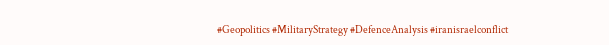#Geopolitics #MilitaryStrategy #DefenceAnalysis #iranisraelconflict